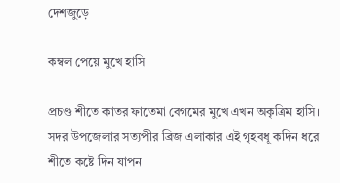দেশজুড়ে

কম্বল পেয়ে মুখে হাসি

প্রচণ্ড শীতে কাতর ফাতেমা বেগমের মুখে এখন অকৃত্রিম হাসি। সদর উপজেলার সত্যপীর ব্রিজ এলাকার এই গৃহবধূ কদিন ধরে শীতে কষ্টে দিন যাপন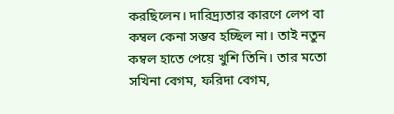করছিলেন। দারিদ্র্যতার কারণে লেপ বা কম্বল কেনা সম্ভব হচ্ছিল না। তাই নতুন কম্বল হাতে পেয়ে খুশি তিনি। তার মতো সখিনা বেগম, ফরিদা বেগম,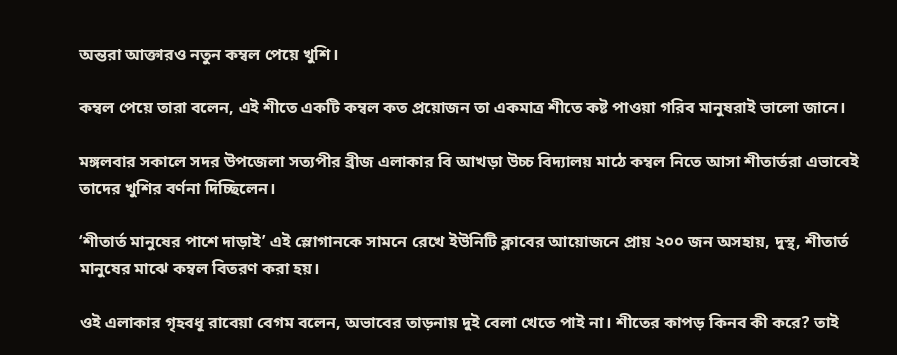অন্তরা আক্তারও নতুন কম্বল পেয়ে খুশি।

কম্বল পেয়ে তারা বলেন, এই শীতে একটি কম্বল কত প্রয়োজন তা একমাত্র শীতে কষ্ট পাওয়া গরিব মানুষরাই ভালো জানে।

মঙ্গলবার সকালে সদর উপজেলা সত্যপীর ব্রীজ এলাকার বি আখড়া উচ্চ বিদ্যালয় মাঠে কম্বল নিতে আসা শীতার্তরা এভাবেই তাদের খুশির বর্ণনা দিচ্ছিলেন।

‘শীতার্ত মানুষের পাশে দাড়াই’ এই স্লোগানকে সামনে রেখে ইউনিটি ক্লাবের আয়োজনে প্রায় ২০০ জন অসহায়, দুস্থ, শীতার্ত মানুষের মাঝে কম্বল বিতরণ করা হয়।

ওই এলাকার গৃহবধূ রাবেয়া বেগম বলেন, অভাবের তাড়নায় দুই বেলা খেতে পাই না। শীতের কাপড় কিনব কী করে? তাই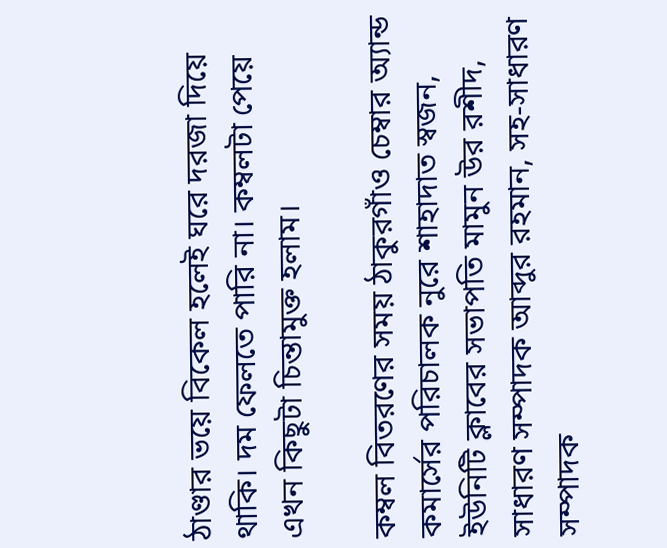ঠাণ্ডার ভয়ে বিকেল হলেই ঘরে দরজা দিয়ে থাকি। দম ফেলতে পারি না। কম্বলটা পেয়ে এখন কিছুটা চিন্তামুক্ত হলাম।

কম্বল বিতরণের সময় ঠাকুরগাঁও চেম্বার অ্যান্ড কমার্সের পরিচালক নুরে শাহাদাত স্বজন, ইউনিটি ক্লাবের সভাপতি মামুন উর রশীদ, সাধারণ সম্পাদক আব্দুর রহমান, সহ-সাধারণ সম্পাদক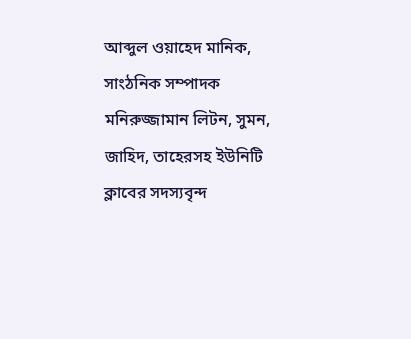আব্দুল ওয়াহেদ মানিক, সাংঠনিক সম্পাদক মনিরুজ্জামান লিটন, সুমন, জাহিদ, তাহেরসহ ইউনিটি ক্লাবের সদস্যবৃন্দ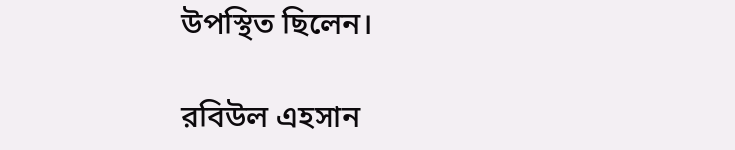উপস্থিত ছিলেন।

রবিউল এহসান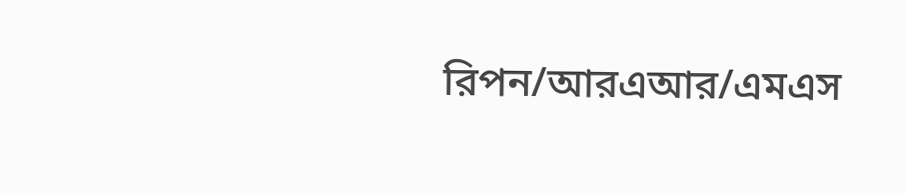রিপন/আরএআর/এমএস